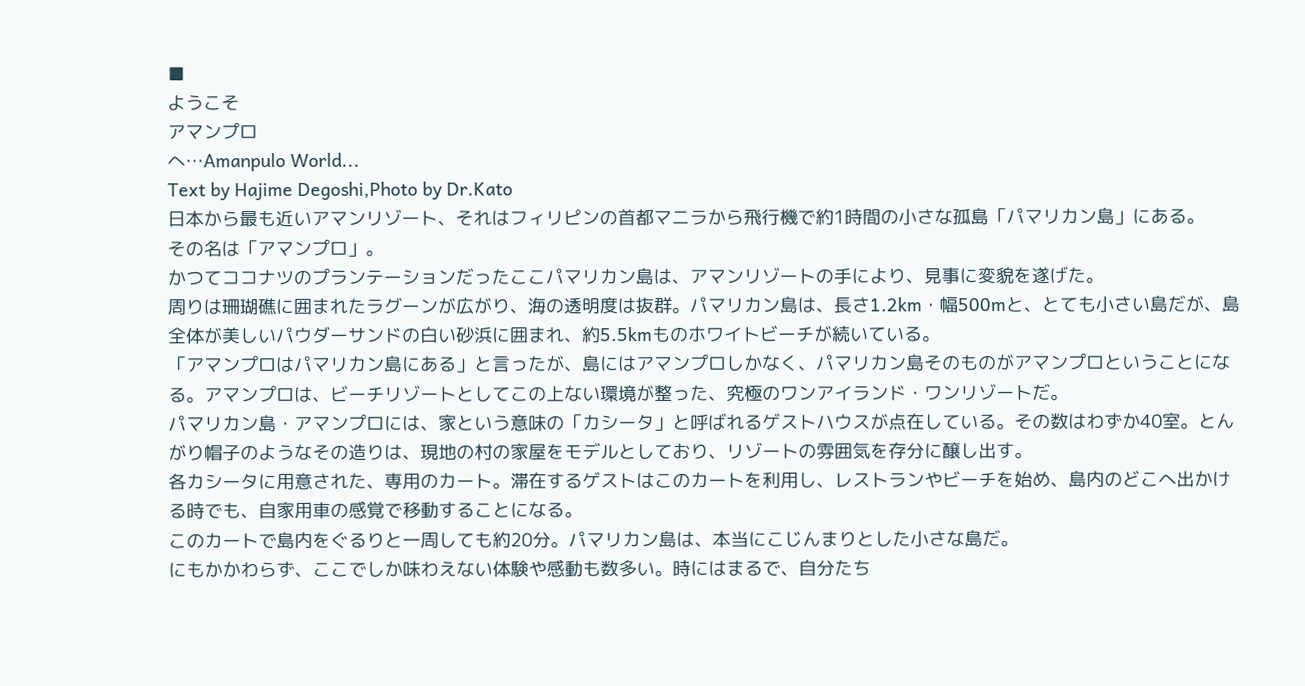■
ようこそ
アマンプロ
へ…Amanpulo World...
Text by Hajime Degoshi,Photo by Dr.Kato
日本から最も近いアマンリゾート、それはフィリピンの首都マニラから飛行機で約1時間の小さな孤島「パマリカン島」にある。
その名は「アマンプロ」。
かつてココナツのプランテーションだったここパマリカン島は、アマンリゾートの手により、見事に変貌を遂げた。
周りは珊瑚礁に囲まれたラグーンが広がり、海の透明度は抜群。パマリカン島は、長さ1.2km・幅500mと、とても小さい島だが、島全体が美しいパウダーサンドの白い砂浜に囲まれ、約5.5kmものホワイトビーチが続いている。
「アマンプロはパマリカン島にある」と言ったが、島にはアマンプロしかなく、パマリカン島そのものがアマンプロということになる。アマンプロは、ビーチリゾートとしてこの上ない環境が整った、究極のワンアイランド・ワンリゾートだ。
パマリカン島・アマンプロには、家という意味の「カシータ」と呼ばれるゲストハウスが点在している。その数はわずか40室。とんがり帽子のようなその造りは、現地の村の家屋をモデルとしており、リゾートの雰囲気を存分に醸し出す。
各カシータに用意された、専用のカート。滞在するゲストはこのカートを利用し、レストランやビーチを始め、島内のどこへ出かける時でも、自家用車の感覚で移動することになる。
このカートで島内をぐるりと一周しても約20分。パマリカン島は、本当にこじんまりとした小さな島だ。
にもかかわらず、ここでしか味わえない体験や感動も数多い。時にはまるで、自分たち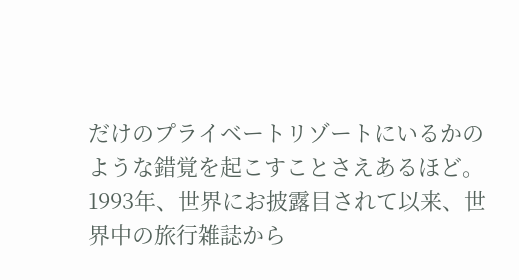だけのプライベートリゾートにいるかのような錯覚を起こすことさえあるほど。
1993年、世界にお披露目されて以来、世界中の旅行雑誌から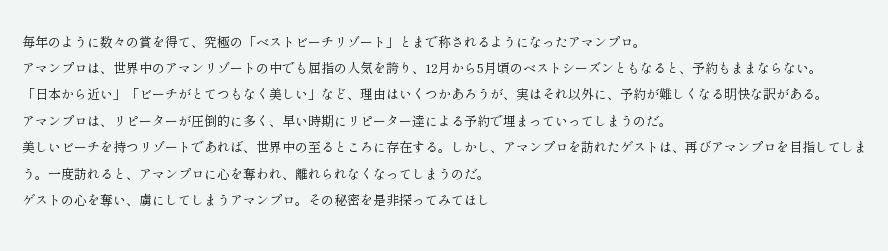毎年のように数々の賞を得て、究極の「ベストビーチリゾート」とまで称されるようになったアマンプロ。
アマンプロは、世界中のアマンリゾートの中でも屈指の人気を誇り、12月から5月頃のベストシーズンともなると、予約もままならない。
「日本から近い」「ビーチがとてつもなく美しい」など、理由はいくつかあろうが、実はそれ以外に、予約が難しくなる明快な訳がある。
アマンプロは、リピーターが圧倒的に多く、早い時期にリピーター達による予約で埋まっていってしまうのだ。
美しいビーチを持つリゾートであれば、世界中の至るところに存在する。しかし、アマンプロを訪れたゲストは、再びアマンプロを目指してしまう。一度訪れると、アマンプロに心を奪われ、離れられなくなってしまうのだ。
ゲストの心を奪い、虜にしてしまうアマンプロ。その秘密を是非探ってみてほし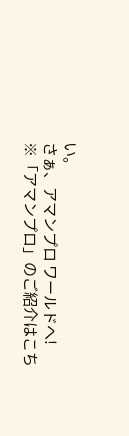い。
さぁ、アマンプロ ワールドへ!
※「アマンプロ」のご紹介はこち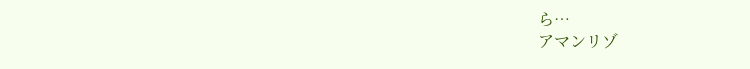ら…
アマンリゾ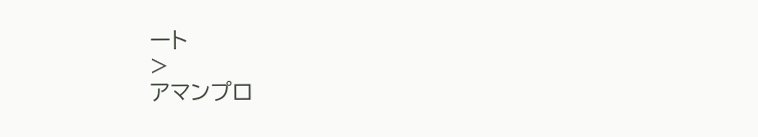ート
>
アマンプロ